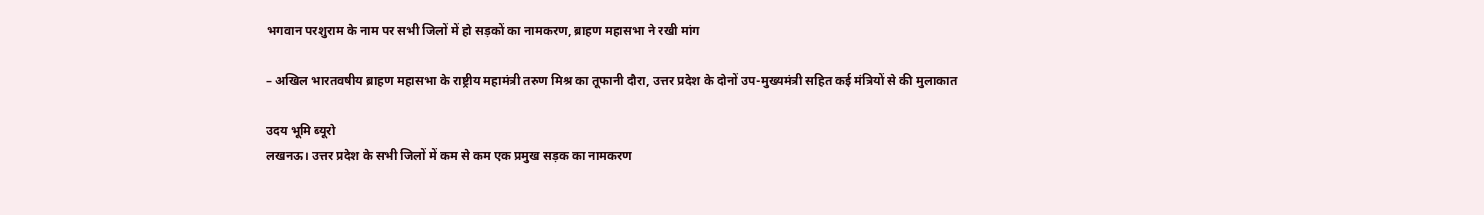भगवान परशुराम के नाम पर सभी जिलों में हो सड़कों का नामकरण, ब्राहण महासभा ने रखी मांग

– अखिल भारतवषीय ब्राहण महासभा के राष्ट्रीय महामंत्री तरुण मिश्र का तूफानी दौरा, उत्तर प्रदेश के दोनों उप-मुख्यमंत्री सहित कई मंत्रियों से की मुलाकात

उदय भूमि ब्यूरो
लखनऊ। उत्तर प्रदेश के सभी जिलों में कम से कम एक प्रमुख सड़क का नामकरण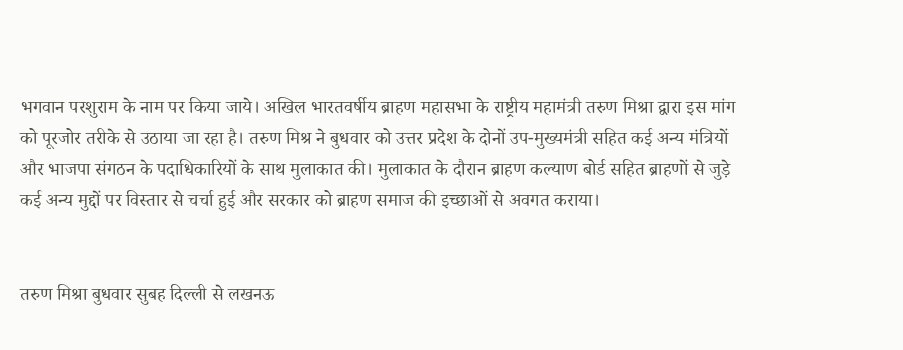भगवान परशुराम के नाम पर किया जाये। अखिल भारतवर्षीय ब्राहण महासभा के राष्ट्रीय महामंत्री तरुण मिश्रा द्वारा इस मांग को पूरजोर तरीके से उठाया जा रहा है। तरुण मिश्र ने बुधवार को उत्तर प्रदेश के दोनों उप-मुख्यमंत्री सहित कई अन्य मंत्रियों और भाजपा संगठन के पदाधिकारियों के साथ मुलाकात की। मुलाकात के दौरान ब्राहण कल्याण बोर्ड सहित ब्राहणों से जुड़े कई अन्य मुद्दों पर विस्तार से चर्चा हुई और सरकार को ब्राहण समाज की इच्छाओं से अवगत कराया।


तरुण मिश्रा बुधवार सुबह दिल्ली से लखनऊ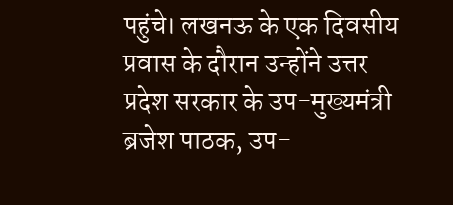पहुंचे। लखनऊ के एक दिवसीय प्रवास के दौरान उन्होंने उत्तर प्रदेश सरकार के उप-मुख्यमंत्री ब्रजेश पाठक, उप-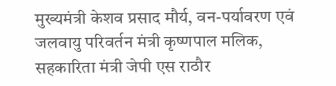मुख्यमंत्री केशव प्रसाद मौर्य, वन-पर्यावरण एवं जलवायु परिवर्तन मंत्री कृष्णपाल मलिक, सहकारिता मंत्री जेपी एस राठौर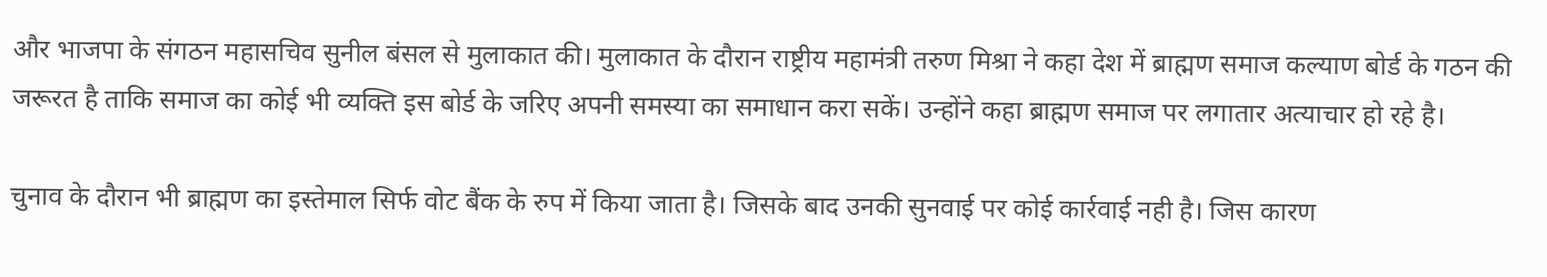और भाजपा के संगठन महासचिव सुनील बंसल से मुलाकात की। मुलाकात के दौरान राष्ट्रीय महामंत्री तरुण मिश्रा ने कहा देश में ब्राह्मण समाज कल्याण बोर्ड के गठन की जरूरत है ताकि समाज का कोई भी व्यक्ति इस बोर्ड के जरिए अपनी समस्या का समाधान करा सकें। उन्होंने कहा ब्राह्मण समाज पर लगातार अत्याचार हो रहे है।

चुनाव के दौरान भी ब्राह्मण का इस्तेमाल सिर्फ वोट बैंक के रुप में किया जाता है। जिसके बाद उनकी सुनवाई पर कोई कार्रवाई नही है। जिस कारण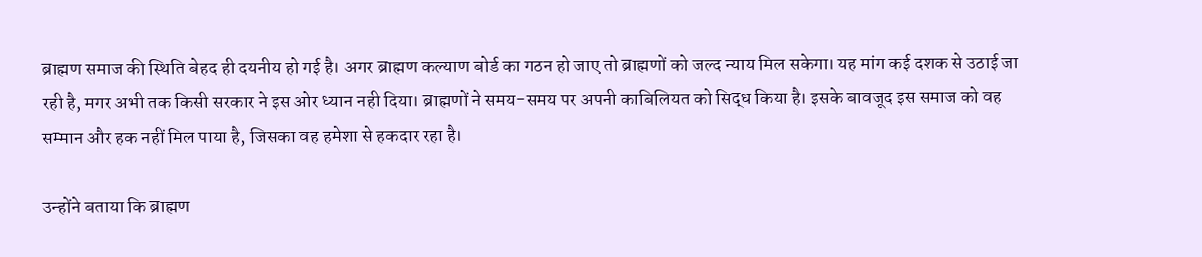ब्राह्मण समाज की स्थिति बेहद ही दयनीय हो गई है। अगर ब्राह्मण कल्याण बोर्ड का गठन हो जाए तो ब्राह्मणों को जल्द न्याय मिल सकेगा। यह मांग कई दशक से उठाई जा रही है, मगर अभी तक किसी सरकार ने इस ओर ध्यान नही दिया। ब्राह्मणों ने समय-समय पर अपनी काबिलियत को सिद्ध किया है। इसके बावजूद इस समाज को वह सम्मान और हक नहीं मिल पाया है, जिसका वह हमेशा से हकदार रहा है।

उन्होंने बताया कि ब्राह्मण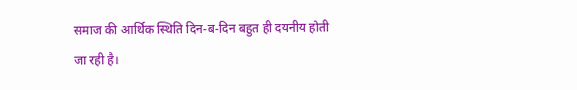समाज की आर्थिक स्थिति दिन-ब-दिन बहुत ही दयनीय होती जा रही है।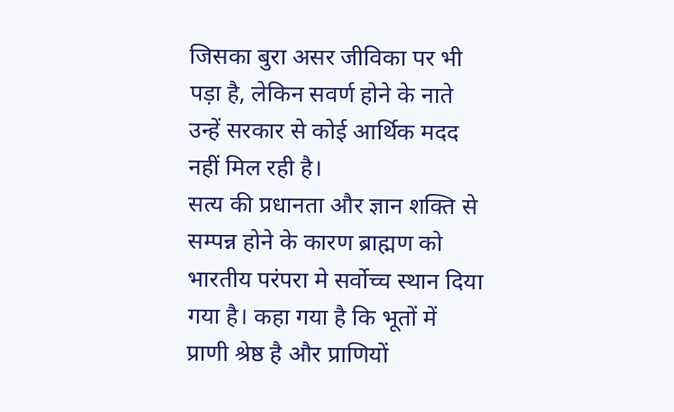जिसका बुरा असर जीविका पर भी पड़ा है, लेकिन सवर्ण होने के नाते उन्हें सरकार से कोई आर्थिक मदद नहीं मिल रही है।
सत्य की प्रधानता और ज्ञान शक्ति से सम्पन्न होने के कारण ब्राह्मण को भारतीय परंपरा मे सर्वोच्च स्थान दिया गया है। कहा गया है कि भूतों में प्राणी श्रेष्ठ है और प्राणियों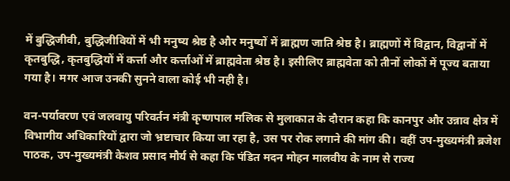में बुद्धिजीवी, बुद्धिजीवियों में भी मनुष्य श्रेष्ठ है और मनुष्यों में ब्राह्मण जाति श्रेष्ठ है। ब्राह्मणों में विद्वान, विद्वानों में कृतबुद्धि, कृतबुद्धियों में कर्त्ता और कर्त्ताओं में ब्राह्मवेता श्रेष्ठ है। इसीलिए ब्राह्मवेता को तीनों लोकों में पूज्य बताया गया है। मगर आज उनकी सुनने वाला कोई भी नही है।

वन-पर्यावरण एवं जलवायु परिवर्तन मंत्री कृष्णपाल मलिक से मुलाकात के दौरान कहा कि कानपुर और उन्नाव क्षेत्र में विभागीय अधिकारियों द्वारा जो भ्रष्टाचार किया जा रहा है, उस पर रोक लगाने की मांग की। वहीं उप-मुख्यमंत्री ब्रजेश पाठक, उप-मुख्यमंत्री केशव प्रसाद मौर्य से कहा कि पंडित मदन मोहन मालवीय के नाम से राज्य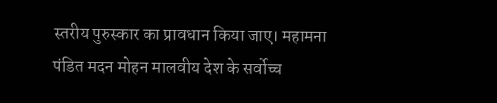स्तरीय पुरुस्कार का प्रावधान किया जाए। महामना पंडित मदन मोहन मालवीय देश के सर्वोच्च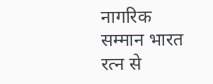नागरिक सम्मान भारत रत्न से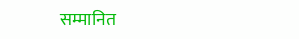सम्मानित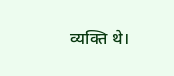व्यक्ति थे।